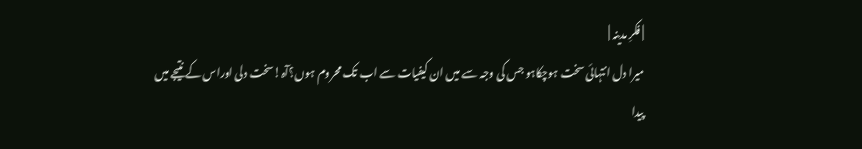| فکرِ مدینہ |
میرا دل انتہائی سخت ہوچکاہو جس کی وجہ سے میں ان کیفیات سے اب تک محروم ہوں؟آہ!سخت دلی اوراس کے نتیجے میں پیدا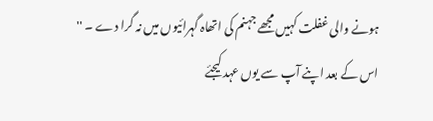ہونے والی غفلت کہیں مجھے جہنم کی اتھاہ گہرائیوں میں نہ گرا دے ۔ ''
اس کے بعد اپنے آپ سے یوں عہد کیجئے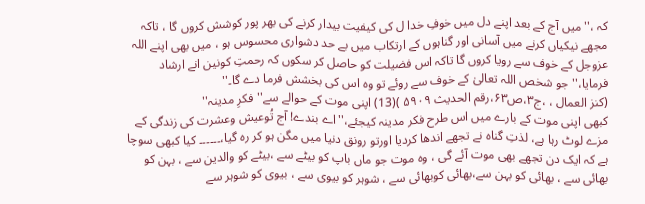کہ ،''میں آج کے بعد اپنے دل میں خوفِ خدا ل کی کیفیت بیدار کرنے کی بھر پور کوشش کروں گا ، تاکہ مجھے نیکیاں کرنے میں آسانی اور گناہوں کے ارتکاب میں بے حد دشواری محسوس ہو ، میں بھی اپنے اللہ عزوجل کے خوف سے رویا کروں گا تاکہ اس فضیلت کو حاصل کر سکوں کہ رحمتِ کونین انے ارشاد فرمایا،'' جو شخص اللہ تعالیٰ کے خوف سے روئے تو وہ اس کی بخشش فرما دے گا۔''
(کنز العمال ، ،ج۳،ص۶۳،رقم الحدیث ۵۹۰۹ )(13) اپنی موت کے حوالے سے'' فکرِ مدینہ''
کبھی اپنی موت کے بارے میں اس طرح فکر مدینہ کیجئے،''اے بندے! آج تُوعیش وعشرت کی زندگی کے مزے لوٹ رہا ہے، لذتِ گناہ نے تجھے اندھا کردیا اورتو رونق دنیا میں مگن ہو کر رہ گیا،۔۔۔۔۔۔ کیا کبھی سوچا ہے کہ ایک دن تجھے بھی موت آئے گی ، وہ موت جو ماں باپ کو بیٹے سے ،بیٹے کو والدین سے ، بہن کو بھائی سے ، بھائی کو بہن سے،بھائی کوبھائی سے ، شوہر کو بیوی سے ، بیوی کو شوہر سے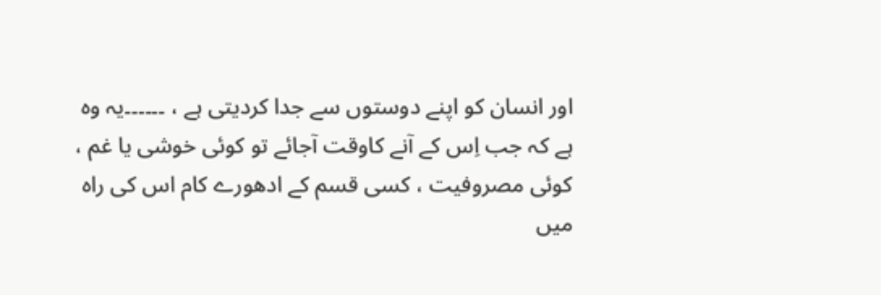اور انسان کو اپنے دوستوں سے جدا کردیتی ہے ، ۔۔۔۔۔۔یہ وہ ہے کہ جب اِس کے آنے کاوقت آجائے تو کوئی خوشی یا غم ، کوئی مصروفیت ، کسی قسم کے ادھورے کام اس کی راہ میں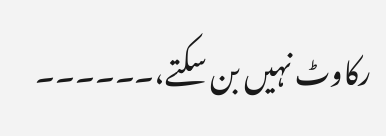رکاوٹ نہیں بن سکتے،۔۔۔۔۔۔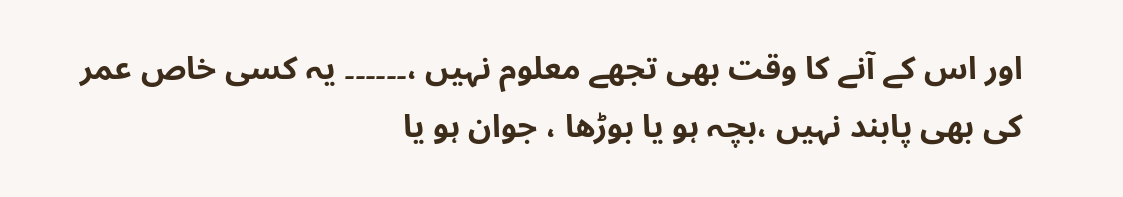اور اس کے آنے کا وقت بھی تجھے معلوم نہیں ،۔۔۔۔۔۔ یہ کسی خاص عمر کی بھی پابند نہیں ،بچہ ہو یا بوڑھا ، جوان ہو یا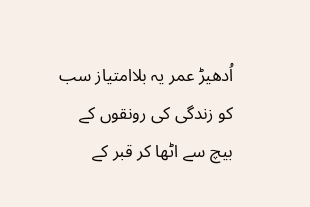اُدھیڑ عمر یہ بلاامتیاز سب کو زندگی کی رونقوں کے بیچ سے اٹھا کر قبر کے